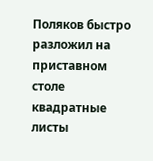Поляков быстро разложил на приставном столе квадратные листы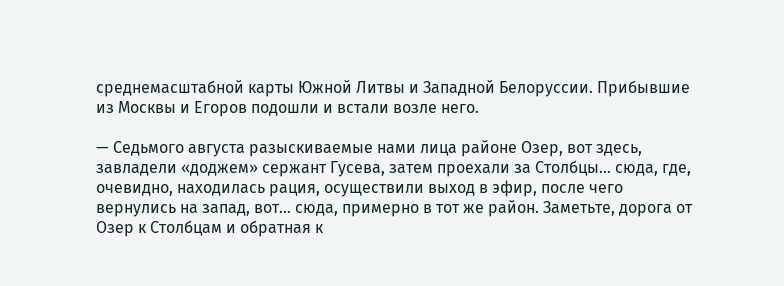среднемасштабной карты Южной Литвы и Западной Белоруссии. Прибывшие из Москвы и Егоров подошли и встали возле него.

— Седьмого августа разыскиваемые нами лица районе Озер, вот здесь, завладели «доджем» сержант Гусева, затем проехали за Столбцы… сюда, где, очевидно, находилась рация, осуществили выход в эфир, после чего вернулись на запад, вот… сюда, примерно в тот же район. Заметьте, дорога от Озер к Столбцам и обратная к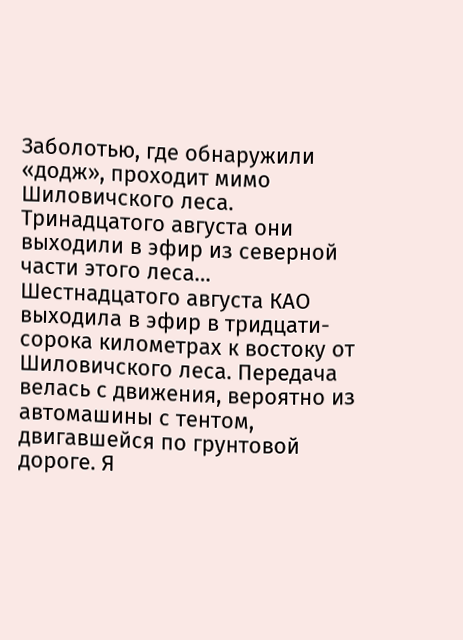Заболотью, где обнаружили «додж», проходит мимо Шиловичского леса. Тринадцатого августа они выходили в эфир из северной части этого леса… Шестнадцатого августа КАО выходила в эфир в тридцати-сорока километрах к востоку от Шиловичского леса. Передача велась с движения, вероятно из автомашины с тентом, двигавшейся по грунтовой дороге. Я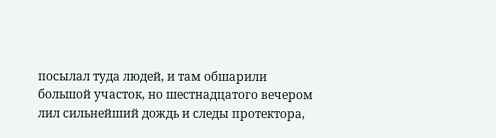посылал туда людей, и там обшарили большой участок, но шестнадцатого вечером лил сильнейший дождь и следы протектора,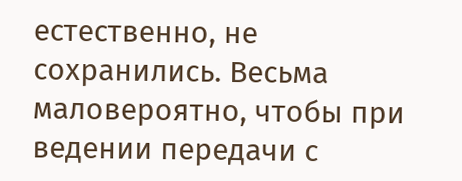естественно, не сохранились. Весьма маловероятно, чтобы при ведении передачи с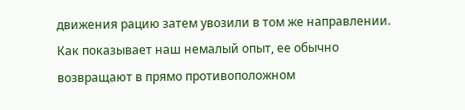движения рацию затем увозили в том же направлении. Как показывает наш немалый опыт, ее обычно возвращают в прямо противоположном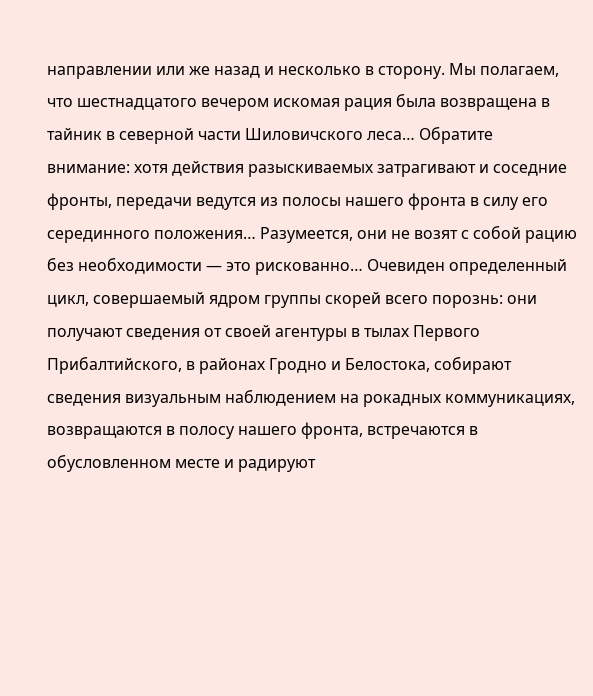направлении или же назад и несколько в сторону. Мы полагаем, что шестнадцатого вечером искомая рация была возвращена в тайник в северной части Шиловичского леса… Обратите внимание: хотя действия разыскиваемых затрагивают и соседние фронты, передачи ведутся из полосы нашего фронта в силу его серединного положения… Разумеется, они не возят с собой рацию без необходимости — это рискованно… Очевиден определенный цикл, совершаемый ядром группы скорей всего порознь: они получают сведения от своей агентуры в тылах Первого Прибалтийского, в районах Гродно и Белостока, собирают сведения визуальным наблюдением на рокадных коммуникациях, возвращаются в полосу нашего фронта, встречаются в обусловленном месте и радируют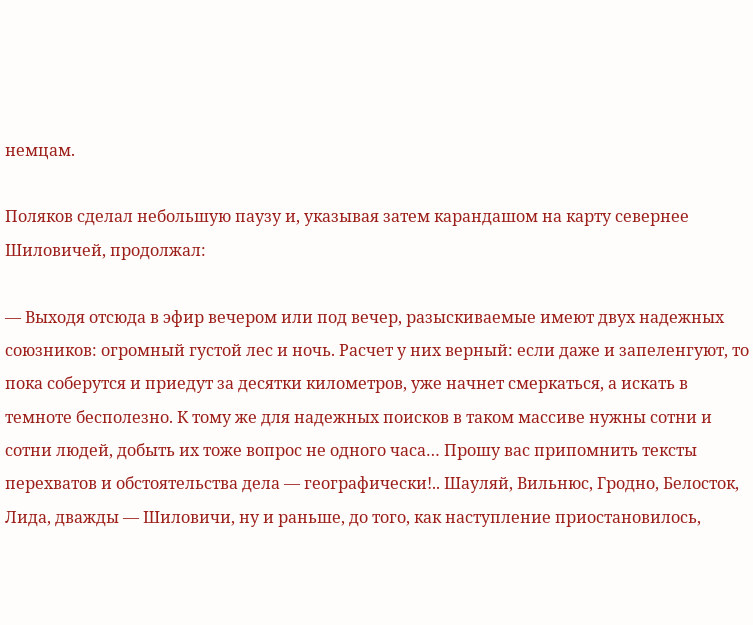немцам.

Поляков сделал небольшую паузу и, указывая затем карандашом на карту севернее Шиловичей, продолжал:

— Выходя отсюда в эфир вечером или под вечер, разыскиваемые имеют двух надежных союзников: огромный густой лес и ночь. Расчет у них верный: если даже и запеленгуют, то пока соберутся и приедут за десятки километров, уже начнет смеркаться, а искать в темноте бесполезно. К тому же для надежных поисков в таком массиве нужны сотни и сотни людей, добыть их тоже вопрос не одного часа… Прошу вас припомнить тексты перехватов и обстоятельства дела — географически!.. Шауляй, Вильнюс, Гродно, Белосток, Лида, дважды — Шиловичи, ну и раньше, до того, как наступление приостановилось,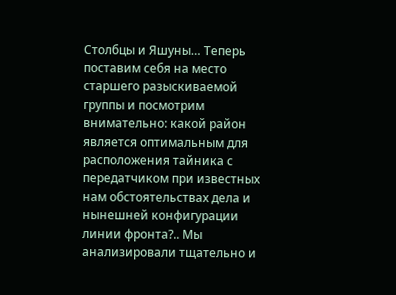Столбцы и Яшуны… Теперь поставим себя на место старшего разыскиваемой группы и посмотрим внимательно: какой район является оптимальным для расположения тайника с передатчиком при известных нам обстоятельствах дела и нынешней конфигурации линии фронта?.. Мы анализировали тщательно и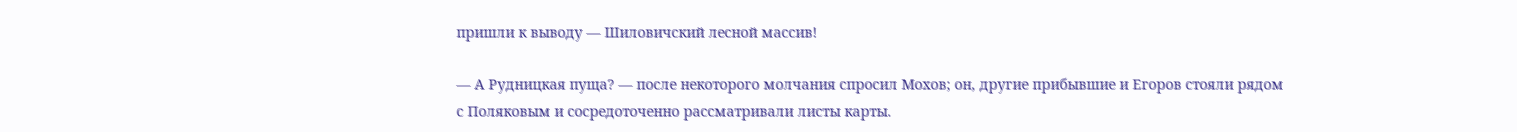пришли к выводу — Шиловичский лесной массив!

— А Рудницкая пуща? — после некоторого молчания спросил Мохов; он, другие прибывшие и Егоров стояли рядом с Поляковым и сосредоточенно рассматривали листы карты.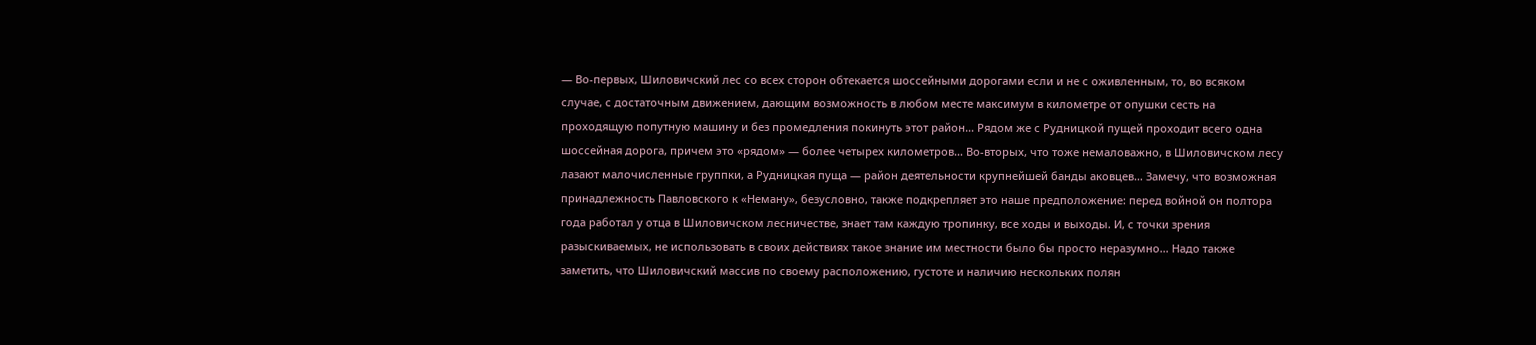— Во-первых, Шиловичский лес со всех сторон обтекается шоссейными дорогами если и не с оживленным, то, во всяком случае, с достаточным движением, дающим возможность в любом месте максимум в километре от опушки сесть на проходящую попутную машину и без промедления покинуть этот район… Рядом же с Рудницкой пущей проходит всего одна шоссейная дорога, причем это «рядом» — более четырех километров… Во-вторых, что тоже немаловажно, в Шиловичском лесу лазают малочисленные группки, а Рудницкая пуща — район деятельности крупнейшей банды аковцев… Замечу, что возможная принадлежность Павловского к «Неману», безусловно, также подкрепляет это наше предположение: перед войной он полтора года работал у отца в Шиловичском лесничестве, знает там каждую тропинку, все ходы и выходы. И, с точки зрения разыскиваемых, не использовать в своих действиях такое знание им местности было бы просто неразумно… Надо также заметить, что Шиловичский массив по своему расположению, густоте и наличию нескольких полян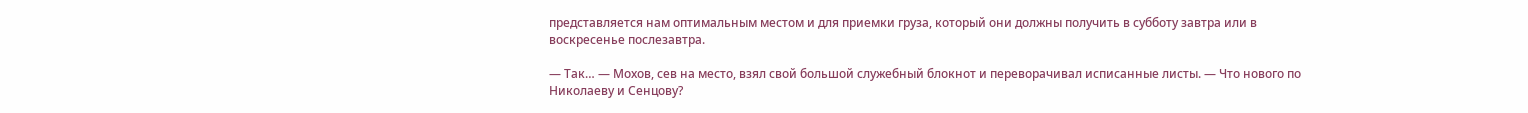представляется нам оптимальным местом и для приемки груза, который они должны получить в субботу завтра или в воскресенье послезавтра.

— Так… — Мохов, сев на место, взял свой большой служебный блокнот и переворачивал исписанные листы. — Что нового по Николаеву и Сенцову?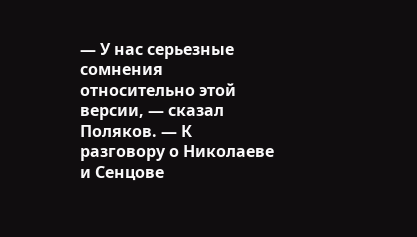— У нас серьезные сомнения относительно этой версии, — сказал Поляков. — К разговору о Николаеве и Сенцове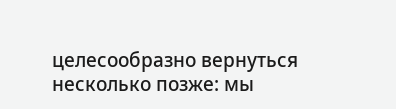целесообразно вернуться несколько позже: мы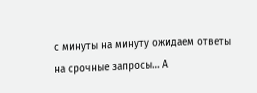с минуты на минуту ожидаем ответы на срочные запросы… А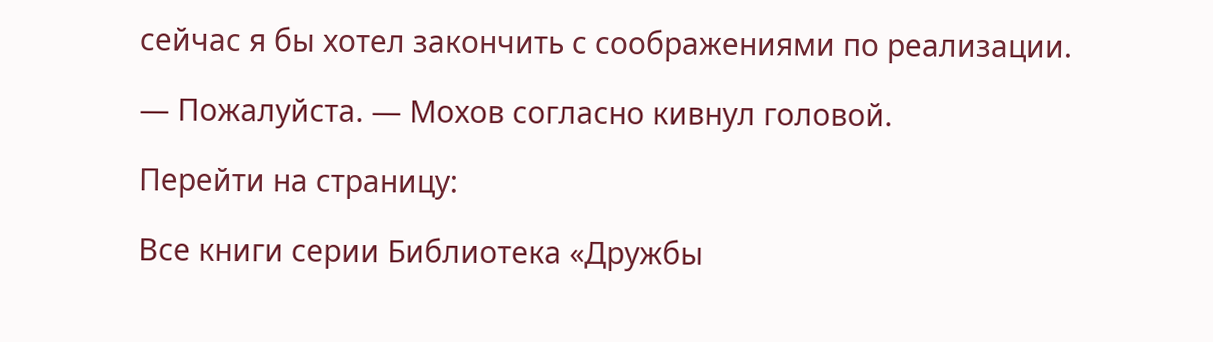сейчас я бы хотел закончить с соображениями по реализации.

— Пожалуйста. — Мохов согласно кивнул головой.

Перейти на страницу:

Все книги серии Библиотека «Дружбы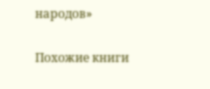народов»

Похожие книги